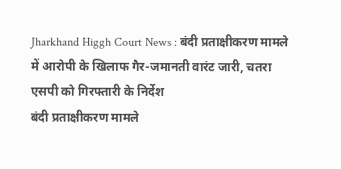Jharkhand Higgh Court News : बंदी प्रताक्षीकरण मामले में आरोपी के खिलाफ गैर-जमानती वारंट जारी, चतरा एसपी को गिरफ्तारी के निर्देश
बंदी प्रताक्षीकरण मामले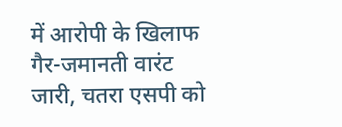में आरोपी के खिलाफ गैर-जमानती वारंट जारी, चतरा एसपी को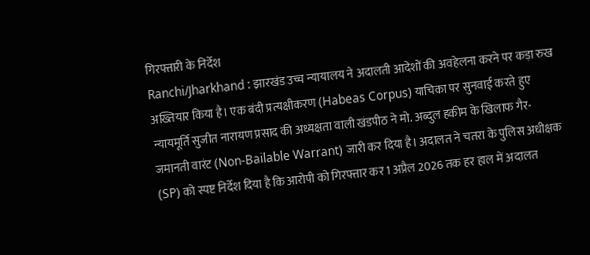गिरफ्तारी के निर्देश
Ranchi/Jharkhand : झारखंड उच्च न्यायालय ने अदालती आदेशों की अवहेलना करने पर कड़ा रुख अख्तियार किया है। एक बंदी प्रत्यक्षीकरण (Habeas Corpus) याचिका पर सुनवाई करते हुए न्यायमूर्ति सुजीत नारायण प्रसाद की अध्यक्षता वाली खंडपीठ ने मो. अब्दुल हकीम के खिलाफ गैर-जमानती वारंट (Non-Bailable Warrant) जारी कर दिया है। अदालत ने चतरा के पुलिस अधीक्षक (SP) को स्पष्ट निर्देश दिया है कि आरोपी को गिरफ्तार कर 1 अप्रैल 2026 तक हर हाल में अदालत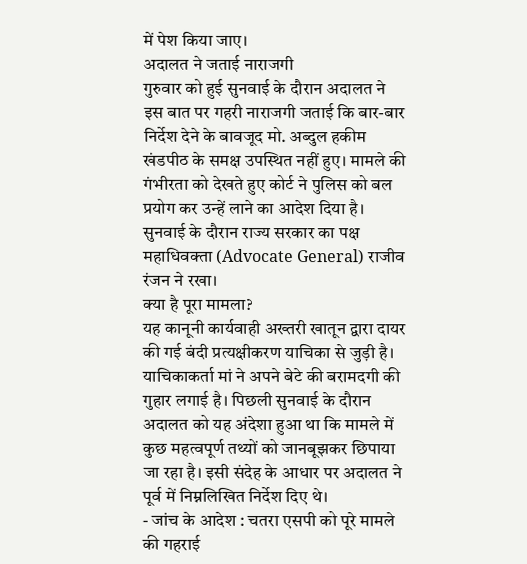में पेश किया जाए।
अदालत ने जताई नाराजगी
गुरुवार को हुई सुनवाई के दौरान अदालत ने इस बात पर गहरी नाराजगी जताई कि बार-बार निर्देश देने के बावजूद मो. अब्दुल हकीम खंडपीठ के समक्ष उपस्थित नहीं हुए। मामले की गंभीरता को देखते हुए कोर्ट ने पुलिस को बल प्रयोग कर उन्हें लाने का आदेश दिया है। सुनवाई के दौरान राज्य सरकार का पक्ष महाधिवक्ता (Advocate General) राजीव रंजन ने रखा।
क्या है पूरा मामला?
यह कानूनी कार्यवाही अख्तरी खातून द्वारा दायर की गई बंदी प्रत्यक्षीकरण याचिका से जुड़ी है। याचिकाकर्ता मां ने अपने बेटे की बरामदगी की गुहार लगाई है। पिछली सुनवाई के दौरान अदालत को यह अंदेशा हुआ था कि मामले में कुछ महत्वपूर्ण तथ्यों को जानबूझकर छिपाया जा रहा है। इसी संदेह के आधार पर अदालत ने पूर्व में निम्नलिखित निर्देश दिए थे।
- जांच के आदेश : चतरा एसपी को पूरे मामले की गहराई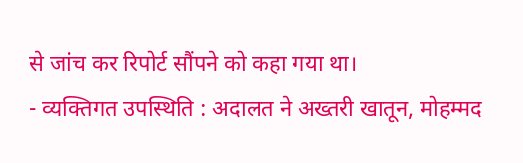से जांच कर रिपोर्ट सौंपने को कहा गया था।
- व्यक्तिगत उपस्थिति : अदालत ने अख्तरी खातून, मोहम्मद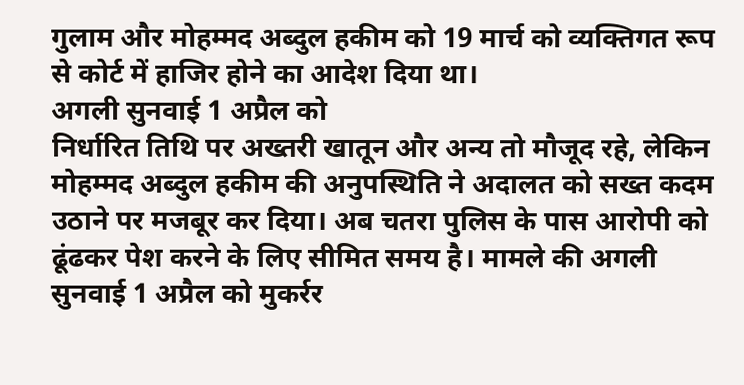गुलाम और मोहम्मद अब्दुल हकीम को 19 मार्च को व्यक्तिगत रूप से कोर्ट में हाजिर होने का आदेश दिया था।
अगली सुनवाई 1 अप्रैल को
निर्धारित तिथि पर अख्तरी खातून और अन्य तो मौजूद रहे, लेकिन मोहम्मद अब्दुल हकीम की अनुपस्थिति ने अदालत को सख्त कदम उठाने पर मजबूर कर दिया। अब चतरा पुलिस के पास आरोपी को ढूंढकर पेश करने के लिए सीमित समय है। मामले की अगली सुनवाई 1 अप्रैल को मुकर्रर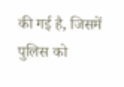की गई है, जिसमें पुलिस को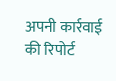अपनी कार्रवाई की रिपोर्ट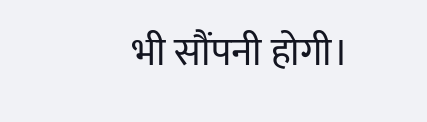भी सौंपनी होगी।